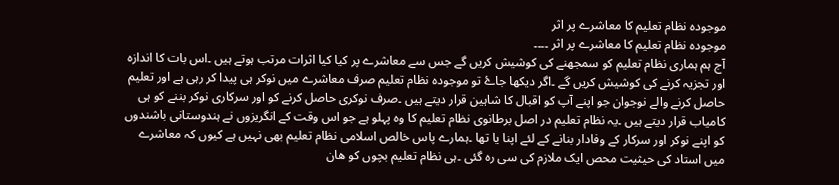موجودہ نظام تعلیم کا معاشرے پر اثر
موجودہ نظام تعلیم کا معاشرے پر اثر ۔۔۔۔
آج ہم ہماری نظام تعلیم کو سمجھنے کی کوشیش کریں گے جس سے معاشرے پر کیا کیا اثرات مرتب ہوتے ہیں ۔اس بات کا اندازہ اور تجزیہ کرنے کی کوشیش کریں گے ۔اگر دیکھا جاۓ تو موجودہ نظام تعلیم صرف معاشرے میں نوکر ہی پیدا کر رہی ہے اور تعلیم حاصل کرنے والے نوجوان جو اپنے آپ کو اقبال کا شاہین قرار دیتے ہیں ۔صرف نوکری حاصل کرنے کو اور سرکاری نوکر بننے کو ہی کامیاب قرار دیتے ہیں ۔یہ نظام تعلیم در اصل برطانوی نظام تعلیم کا وہ پہلو ہے جو اس وقت کے انگریزوں نے ہندوستانی باشندوں کو اپنے نوکر اور سرکار کے وفادار بنانے کے لئے اپنا یا تھا ۔ہمارے پاس خالص اسلامی نظام تعلیم بھی نہیں ہے کیوں کہ معاشرے میں استاد کی حیثیت محص ایک ملازم کی سی رہ گئی ۔ہی نظام تعلیم بچوں کو ھان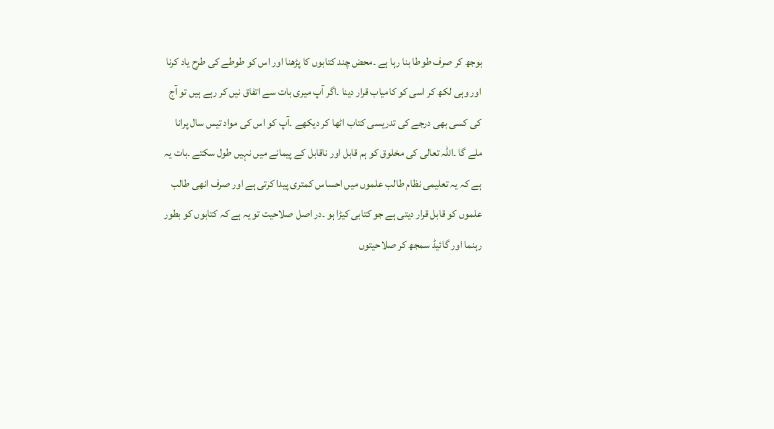بوجھ کر صرف طوطا بنا رہا ہے ۔محض چند کتابوں کا پڑھنا اور اس کو طوطے کی طرح یاد کرنا اور وہی لکھ کر اسی کو کامیاب قرار دینا ۔اگر آپ میری بات سے اتفاق نیں کر رہے ہیں تو آج کی کسی بھی درجے کی تدریسی کتاب اٹھا کر دیکھے ۔آپ کو اس کی مواد تیس سال پرانا ملے گا ۔اللہ تعالی کی مخلوق کو ہم قابل اور ناقابل کے پیمانے میں نہیں طول سکتے ۔بات یہ ہے کہ یہ تعلیمی نظام طالب علموں میں احساس کمتری پیدا کرتی ہے اور صرف انھی طالب علموں کو قابل قرار دیتی ہے جو کتابی کیڑا ہو ۔در اصل صلاحیت تو یہ ہے کہ کتابوں کو بطور رہنما اور گائیڈ سمجھ کر صلاحیتوں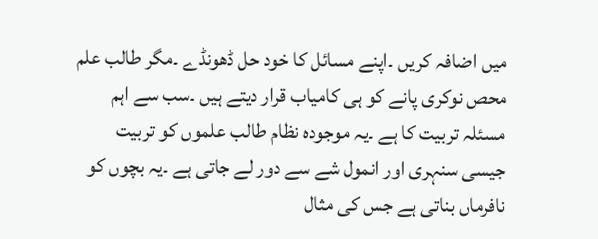میں اضافہ کریں ۔اپنے مسائل کا خود حل ڈھونڈے ۔مگر طالب علم محص نوکری پانے کو ہی کامیاب قرار دیتے ہیں ۔سب سے اہم مسئلہ تربیت کا ہے ۔یہ موجودہ نظام طالب علموں کو تربیت جیسی سنہری اور انمول شے سے دور لے جاتی ہے ۔یہ بچوں کو نافرماں بناتی ہے جس کی مثال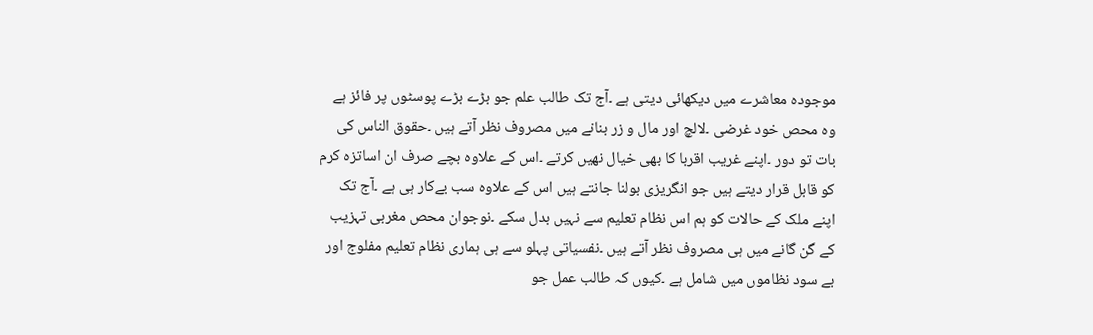موجودہ معاشرے میں دیکھائی دیتی ہے ۔آج تک طالب علم جو بڑے بڑے پوسٹوں پر فائز ہے وہ محص خود غرضی ۔لالچ اور مال و زر بنانے میں مصروف نظر آتے ہیں ۔حقوق الناس کی بات تو دور ۔اپنے غریب اقربا کا بھی خیال نھیں کرتے ۔اس کے علاوہ بچے صرف ان اساتزہ کرم کو قابل قرار دیتے ہیں جو انگریزی بولنا جانتے ہیں اس کے علاوہ سب بےکار ہی ہے ۔آج تک اپنے ملک کے حالات کو ہم اس نظام تعلیم سے نہیں بدل سکے ۔نوجوان محص مغربی تہزیب کے گن گانے میں ہی مصروف نظر آتے ہیں ۔نفسیاتی پہلو سے ہی ہماری نظام تعلیم مفلوج اور بے سود نظاموں میں شامل ہے ۔کیوں کہ طالب عمل جو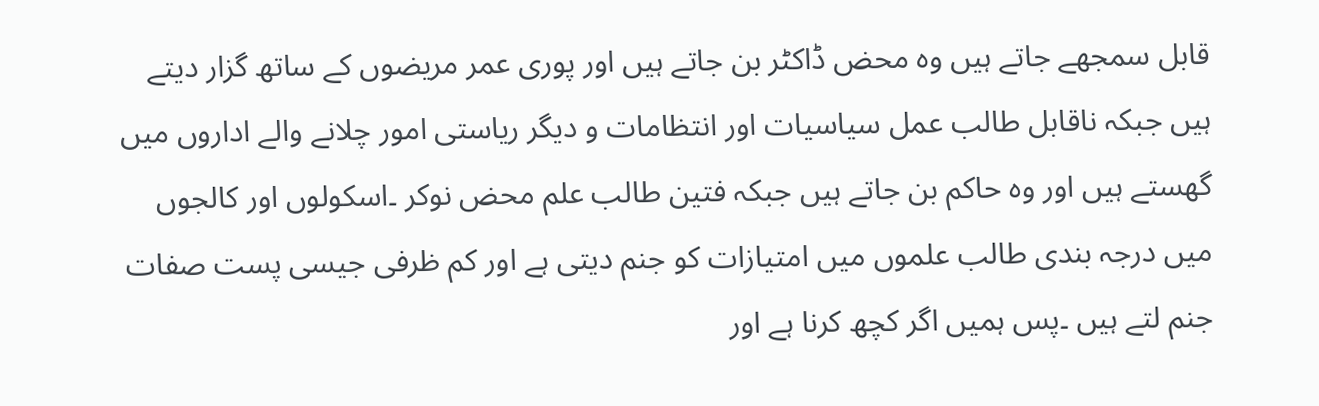قابل سمجھے جاتے ہیں وہ محض ڈاکٹر بن جاتے ہیں اور پوری عمر مریضوں کے ساتھ گزار دیتے ہیں جبکہ ناقابل طالب عمل سیاسیات اور انتظامات و دیگر ریاستی امور چلانے والے اداروں میں گھستے ہیں اور وہ حاکم بن جاتے ہیں جبکہ فتین طالب علم محض نوکر ۔اسکولوں اور کالجوں میں درجہ بندی طالب علموں میں امتیازات کو جنم دیتی ہے اور کم ظرفی جیسی پست صفات جنم لتے ہیں ۔پس ہمیں اگر کچھ کرنا ہے اور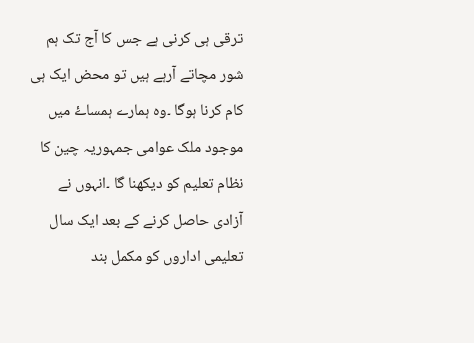ترقی ہی کرنی ہے جس کا آج تک ہم شور مچاتے آرہے ہیں تو محض ایک ہی کام کرنا ہوگا ۔وہ ہمارے ہمساۓ میں موجود ملک عوامی جمہوریہ چین کا نظام تعلیم کو دیکھنا گا ۔انہوں نے آزادی حاصل کرنے کے بعد ایک سال تعلیمی اداروں کو مکمل بند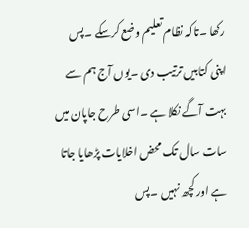رکھا ۔تاکہ نظام تعلیم وضع کرسکے ۔پس اپنی کتابیں ترتیب دی ۔یوں آج ہم سے بہت آگے نکلا ہے ۔اسی طرح جاپان میں سات سال تک محض اخلایات پڑھایا جاتا ہے اور کچھ نہیں ۔پس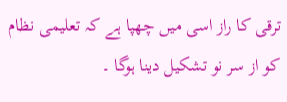ترقی کا راز اسی میں چھپا ہے کہ تعلیمی نظام کو از سر نو تشکیل دینا ہوگا ۔